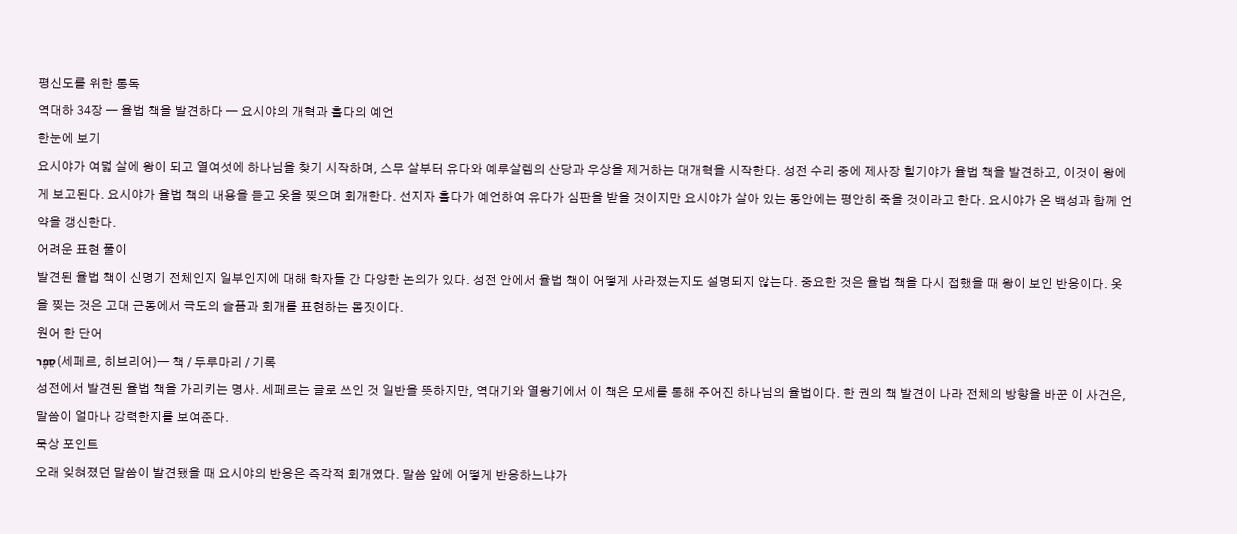평신도를 위한 통독
역대하 34장 — 율법 책을 발견하다 — 요시야의 개혁과 훌다의 예언
한눈에 보기
요시야가 여덟 살에 왕이 되고 열여섯에 하나님을 찾기 시작하며, 스무 살부터 유다와 예루살렘의 산당과 우상을 제거하는 대개혁을 시작한다. 성전 수리 중에 제사장 힐기야가 율법 책을 발견하고, 이것이 왕에게 보고된다. 요시야가 율법 책의 내용을 듣고 옷을 찢으며 회개한다. 선지자 훌다가 예언하여 유다가 심판을 받을 것이지만 요시야가 살아 있는 동안에는 평안히 죽을 것이라고 한다. 요시야가 온 백성과 함께 언약을 갱신한다.
어려운 표현 풀이
발견된 율법 책이 신명기 전체인지 일부인지에 대해 학자들 간 다양한 논의가 있다. 성전 안에서 율법 책이 어떻게 사라졌는지도 설명되지 않는다. 중요한 것은 율법 책을 다시 접했을 때 왕이 보인 반응이다. 옷을 찢는 것은 고대 근동에서 극도의 슬픔과 회개를 표현하는 몸짓이다.
원어 한 단어
סֵפֶר(세페르, 히브리어)— 책 / 두루마리 / 기록
성전에서 발견된 율법 책을 가리키는 명사. 세페르는 글로 쓰인 것 일반을 뜻하지만, 역대기와 열왕기에서 이 책은 모세를 통해 주어진 하나님의 율법이다. 한 권의 책 발견이 나라 전체의 방향을 바꾼 이 사건은, 말씀이 얼마나 강력한지를 보여준다.
묵상 포인트
오래 잊혀졌던 말씀이 발견됐을 때 요시야의 반응은 즉각적 회개였다. 말씀 앞에 어떻게 반응하느냐가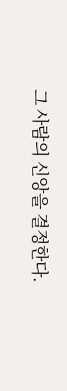그 사람의 신앙을 결정한다.